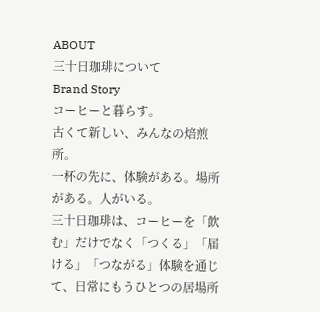ABOUT
三十日珈琲について
Brand Story
コーヒーと暮らす。
古くて新しい、みんなの焙煎所。
一杯の先に、体験がある。場所がある。人がいる。
三十日珈琲は、コーヒーを「飲む」だけでなく「つくる」「届ける」「つながる」体験を通じて、日常にもうひとつの居場所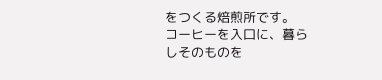をつくる焙煎所です。
コーヒーを入口に、暮らしそのものを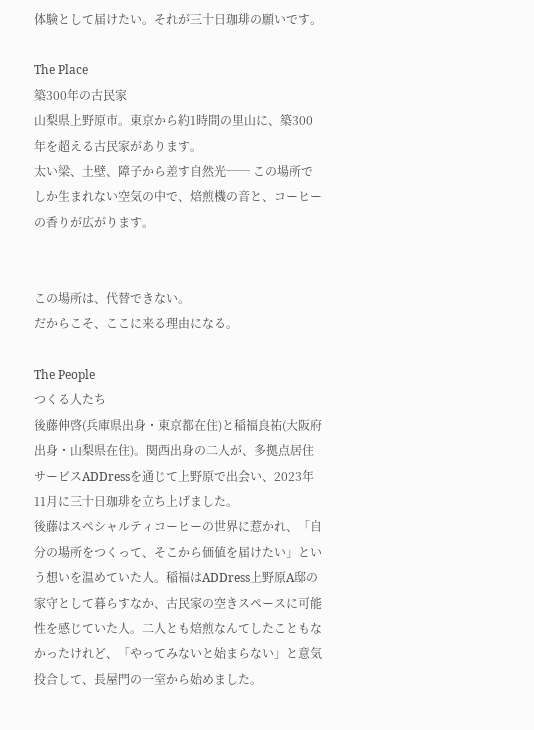体験として届けたい。それが三十日珈琲の願いです。

The Place
築300年の古民家
山梨県上野原市。東京から約1時間の里山に、築300年を超える古民家があります。
太い梁、土壁、障子から差す自然光── この場所でしか生まれない空気の中で、焙煎機の音と、コーヒーの香りが広がります。


この場所は、代替できない。
だからこそ、ここに来る理由になる。

The People
つくる人たち
後藤伸啓(兵庫県出身・東京都在住)と稲福良祐(大阪府出身・山梨県在住)。関西出身の二人が、多拠点居住サービスADDressを通じて上野原で出会い、2023年11月に三十日珈琲を立ち上げました。
後藤はスペシャルティコーヒーの世界に惹かれ、「自分の場所をつくって、そこから価値を届けたい」という想いを温めていた人。稲福はADDress上野原A邸の家守として暮らすなか、古民家の空きスペースに可能性を感じていた人。二人とも焙煎なんてしたこともなかったけれど、「やってみないと始まらない」と意気投合して、長屋門の一室から始めました。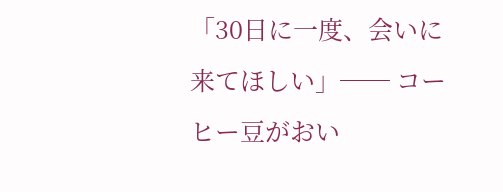「30日に一度、会いに来てほしい」── コーヒー豆がおい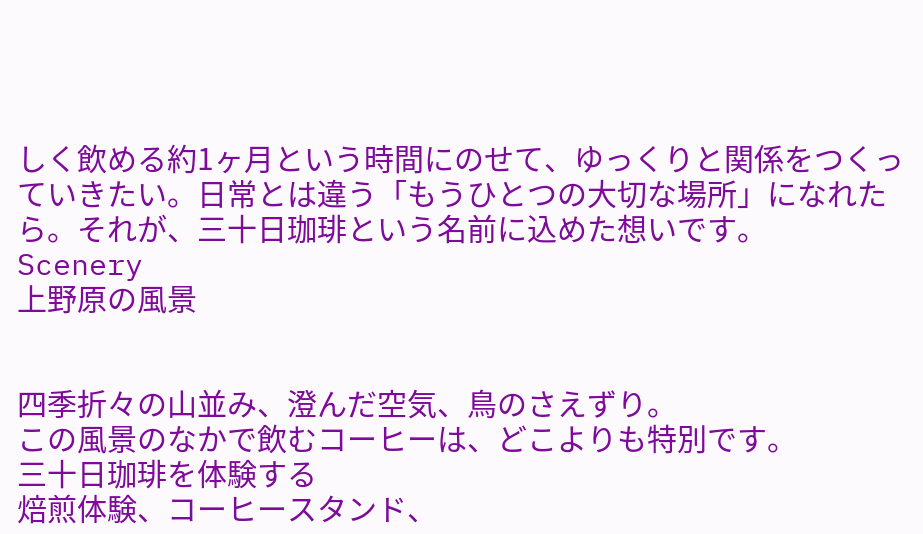しく飲める約1ヶ月という時間にのせて、ゆっくりと関係をつくっていきたい。日常とは違う「もうひとつの大切な場所」になれたら。それが、三十日珈琲という名前に込めた想いです。
Scenery
上野原の風景


四季折々の山並み、澄んだ空気、鳥のさえずり。
この風景のなかで飲むコーヒーは、どこよりも特別です。
三十日珈琲を体験する
焙煎体験、コーヒースタンド、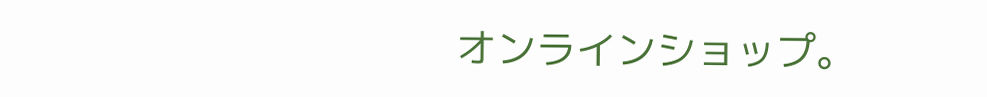オンラインショップ。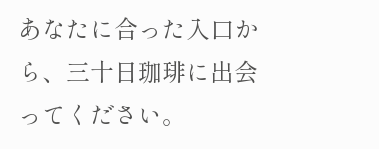あなたに合った入口から、三十日珈琲に出会ってください。